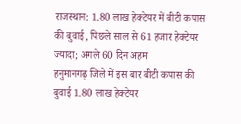राजस्थान: 1.80 लाख हेक्टेयर में बीटी कपास की बुवाई, पिछले साल से 61 हजार हेक्टेयर ज्यादा; अगले 60 दिन अहम
हनुमानगढ़ जिले में इस बार बीटी कपास की बुवाई 1.80 लाख हेक्टेयर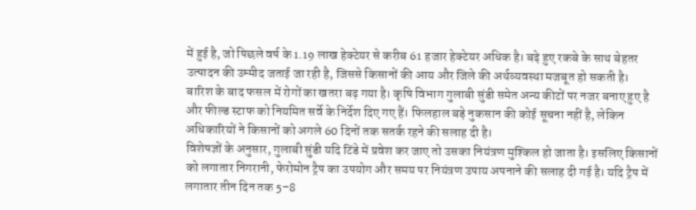में हुई है, जो पिछले वर्ष के 1.19 लाख हेक्टेयर से करीब 61 हजार हेक्टेयर अधिक है। बढ़े हुए रकबे के साथ बेहतर उत्पादन की उम्मीद जताई जा रही है, जिससे किसानों की आय और जिले की अर्थव्यवस्था मजबूत हो सकती है।
बारिश के बाद फसल में रोगों का खतरा बढ़ गया है। कृषि विभाग गुलाबी सुंडी समेत अन्य कीटों पर नजर बनाए हुए है और फील्ड स्टाफ को नियमित सर्वे के निर्देश दिए गए हैं। फिलहाल बड़े नुकसान की कोई सूचना नहीं है, लेकिन अधिकारियों ने किसानों को अगले 60 दिनों तक सतर्क रहने की सलाह दी है।
विशेषज्ञों के अनुसार, गुलाबी सुंडी यदि टिंडे में प्रवेश कर जाए तो उसका नियंत्रण मुश्किल हो जाता है। इसलिए किसानों को लगातार निगरानी, फेरोमोन ट्रैप का उपयोग और समय पर नियंत्रण उपाय अपनाने की सलाह दी गई है। यदि ट्रैप में लगातार तीन दिन तक 5–8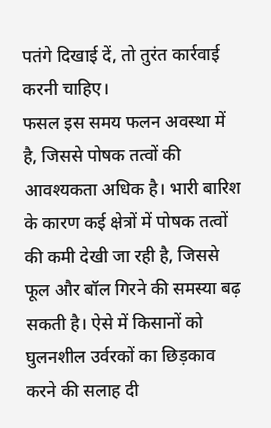पतंगे दिखाई दें, तो तुरंत कार्रवाई करनी चाहिए।
फसल इस समय फलन अवस्था में है, जिससे पोषक तत्वों की आवश्यकता अधिक है। भारी बारिश के कारण कई क्षेत्रों में पोषक तत्वों की कमी देखी जा रही है, जिससे फूल और बॉल गिरने की समस्या बढ़ सकती है। ऐसे में किसानों को घुलनशील उर्वरकों का छिड़काव करने की सलाह दी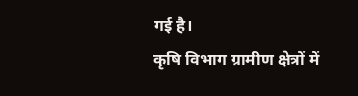गई है।
कृषि विभाग ग्रामीण क्षेत्रों में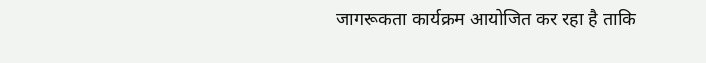जागरूकता कार्यक्रम आयोजित कर रहा है ताकि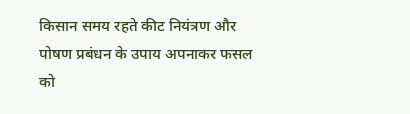किसान समय रहते कीट नियंत्रण और पोषण प्रबंधन के उपाय अपनाकर फसल को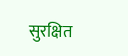सुरक्षित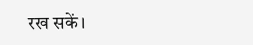रख सकें।